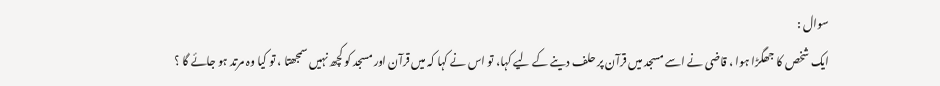سوال :
ایک شخص کا جھگڑا ہوا ، قاضی نے اسے مسجد میں قرآن پر حلف دینے کے لیے کہا، تو اس نے کہا کہ میں قرآن اور مسجد کو کچھ نہیں سمجھتا ، تو کیا وہ مرتد ہو جائے گا ؟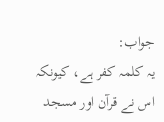جواب:
یہ کلمہ کفر ہے، کیونکہ اس نے قرآن اور مسجد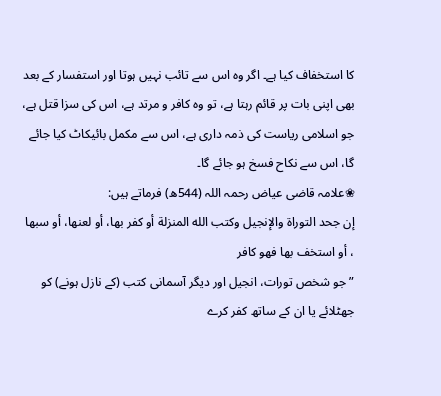کا استخفاف کیا ہے۔ اگر وہ اس سے تائب نہیں ہوتا اور استفسار کے بعد بھی اپنی بات پر قائم رہتا ہے، تو وہ کافر و مرتد ہے، اس کی سزا قتل ہے، جو اسلامی ریاست کی ذمہ داری ہے، اس سے مکمل بائیکاٹ کیا جائے گا، اس سے نکاح فسخ ہو جائے گا۔
❀علامہ قاضی عیاض رحمہ اللہ (544ھ) فرماتے ہیں:
إن جحد التوراة والإنجيل وكتب الله المنزلة أو كفر بها، أو لعنها، أو سبها ، أو استخف بها فهو كافر
”جو شخص تورات، انجیل اور دیگر آسمانی کتب (کے نازل ہونے) کو جھٹلائے یا ان کے ساتھ کفر کرے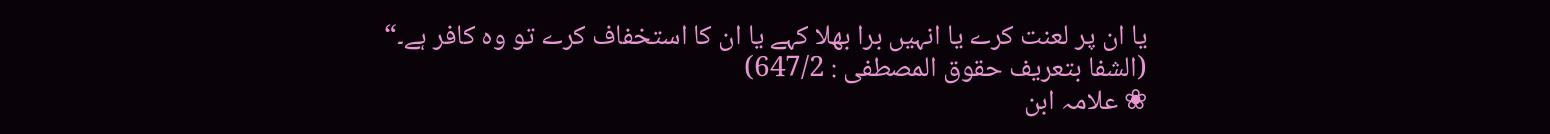یا ان پر لعنت کرے یا انہیں برا بھلا کہے یا ان کا استخفاف کرے تو وہ کافر ہے۔“
(الشفا بتعريف حقوق المصطفى : 647/2)
❀ علامہ ابن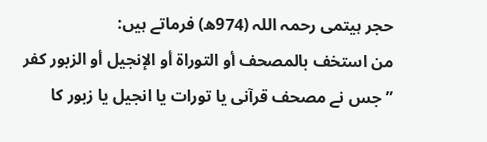حجر ہیتمی رحمہ اللہ (974ھ) فرماتے ہیں:
من استخف بالمصحف أو التوراة أو الإنجيل أو الزبور كفر
”جس نے مصحف قرآنی یا تورات یا انجیل یا زبور کا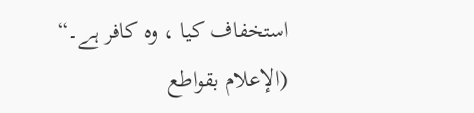استخفاف کیا ، وہ کافر ہے۔“
(الإعلام بقواطع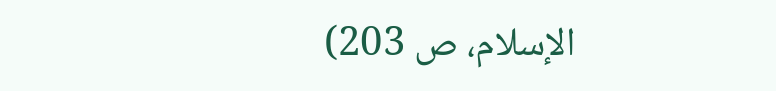الإسلام، ص 203)